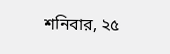শনিবার, ২৫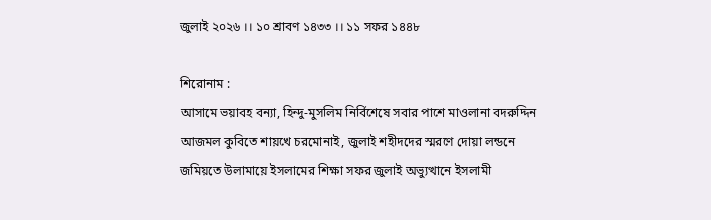জুলাই ২০২৬ ।। ১০ শ্রাবণ ১৪৩৩ ।। ১১ সফর ১৪৪৮

শিরোনাম :
আসামে ভয়াবহ বন্যা, হিন্দু-মুসলিম নির্বিশেষে সবার পাশে মাওলানা বদরুদ্দিন আজমল কুবিতে শায়খে চরমোনাই, জুলাই শহীদদের স্মরণে দোয়া লন্ডনে জমিয়তে উলামায়ে ইসলামের শিক্ষা সফর জুলাই অভ্যুত্থানে ইসলামী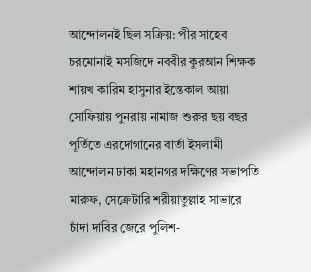আন্দোলনই ছিল সক্রিয়: পীর সাহেব চরমোনাই মসজিদে নববীর কুরআন শিক্ষক শায়খ কারিম হাসুনার ইন্তেকাল আয়া সোফিয়ায় পুনরায় নামাজ শুরুর ছয় বছর পূর্তিতে এরদোগানের বার্তা ইসলামী আন্দোলন ঢাকা মহানগর দক্ষিণের সভাপতি মারুফ, সেক্রেটারি শরীয়াতুল্লাহ সাভারে চাঁদা দাবির জেরে পুলিশ-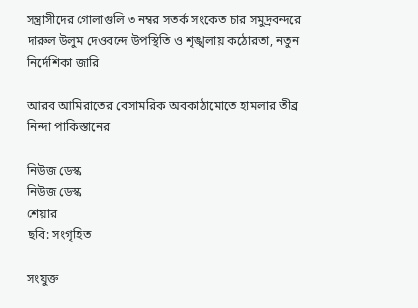সন্ত্রাসীদের গোলাগুলি ৩ নম্বর সতর্ক সংকেত চার সমুদ্রবন্দরে দারুল উলুম দেওবন্দে উপস্থিতি ও শৃঙ্খলায় কঠোরতা, নতুন নির্দেশিকা জারি

আরব আমিরাতের বেসামরিক অবকাঠামোতে হামলার তীব্র নিন্দা পাকিস্তানের

নিউজ ডেস্ক
নিউজ ডেস্ক
শেয়ার
ছবি: সংগৃহিত

সংযুক্ত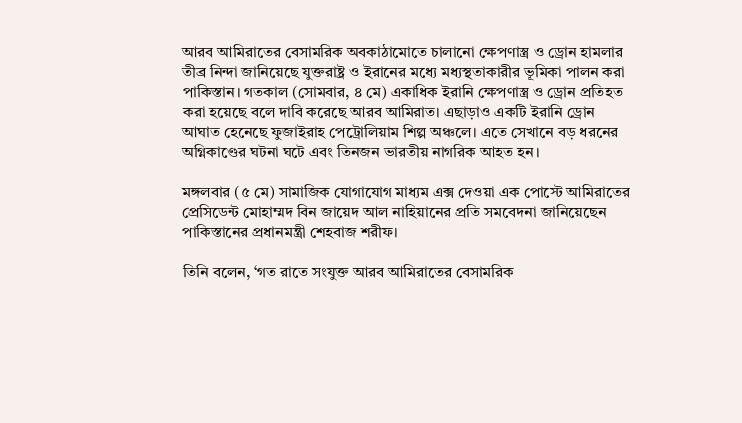আরব আমিরাতের বেসামরিক অবকাঠামোতে চালানো ক্ষেপণাস্ত্র ও ড্রোন হামলার তীব্র নিন্দা জানিয়েছে যুক্তরাষ্ট্র ও ইরানের মধ্যে মধ্যস্থতাকারীর ভূমিকা পালন করা পাকিস্তান। গতকাল (সোমবার, ৪ মে) একাধিক ইরানি ক্ষেপণাস্ত্র ও ড্রোন প্রতিহত করা হয়েছে বলে দাবি করেছে আরব আমিরাত। এছাড়াও একটি ইরানি ড্রোন আঘাত হেনেছে ফুজাইরাহ পেট্রোলিয়াম শিল্প অঞ্চলে। এতে সেখানে বড় ধরনের অগ্নিকাণ্ডের ঘটনা ঘটে এবং তিনজন ভারতীয় নাগরিক আহত হন।

মঙ্গলবার (৫ মে) সামাজিক যোগাযোগ মাধ্যম এক্স দেওয়া এক পোস্টে আমিরাতের প্রেসিডেন্ট মোহাম্মদ বিন জায়েদ আল নাহিয়ানের প্রতি সমবেদনা জানিয়েছেন পাকিস্তানের প্রধানমন্ত্রী শেহবাজ শরীফ।

তিনি বলেন, ‘গত রাতে সংযুক্ত আরব আমিরাতের বেসামরিক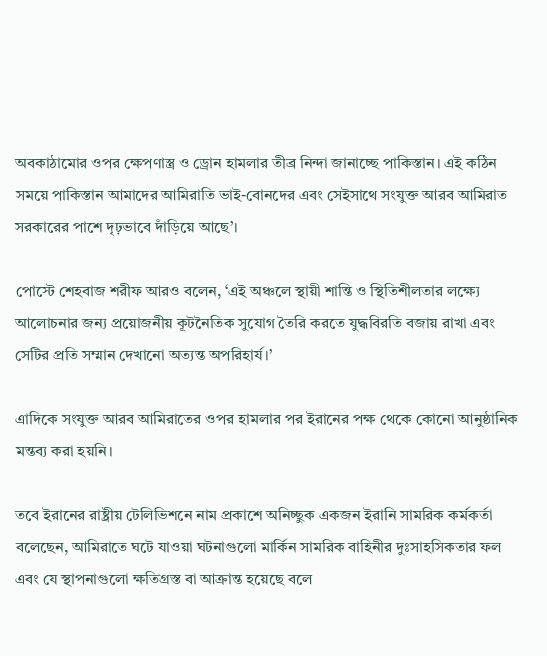অবকাঠামোর ওপর ক্ষেপণাস্ত্র ও ড্রোন হামলার তীব্র নিন্দা জানাচ্ছে পাকিস্তান। এই কঠিন সময়ে পাকিস্তান আমাদের আমিরাতি ভাই-বোনদের এবং সেইসাথে সংযুক্ত আরব আমিরাত সরকারের পাশে দৃঢ়ভাবে দাঁড়িয়ে আছে’।

পোস্টে শেহবাজ শরীফ আরও বলেন, ‘এই অঞ্চলে স্থায়ী শান্তি ও স্থিতিশীলতার লক্ষ্যে আলোচনার জন্য প্রয়োজনীয় কূটনৈতিক সুযোগ তৈরি করতে যুদ্ধবিরতি বজায় রাখা এবং সেটির প্রতি সম্মান দেখানো অত্যন্ত অপরিহার্য।’

এাদিকে সংযুক্ত আরব আমিরাতের ওপর হামলার পর ইরানের পক্ষ থেকে কোনো আনুষ্ঠানিক মন্তব্য করা হয়নি।

তবে ইরানের রাষ্ট্রীয় টেলিভিশনে নাম প্রকাশে অনিচ্ছুক একজন ইরানি সামরিক কর্মকর্তা বলেছেন, আমিরাতে ঘটে যাওয়া ঘটনাগুলো মার্কিন সামরিক বাহিনীর দুঃসাহসিকতার ফল এবং যে স্থাপনাগুলো ক্ষতিগ্রস্ত বা আক্রান্ত হয়েছে বলে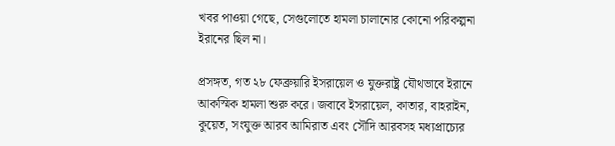খবর পাওয়া গেছে, সেগুলোতে হামলা চালানোর কোনো পরিকল্পনা ইরানের ছিল না।

প্রসঙ্গত, গত ২৮ ফেব্রুয়ারি ইসরায়েল ও যুক্তরাষ্ট্র যৌথভাবে ইরানে আকস্মিক হামলা শুরু করে। জবাবে ইসরায়েল, কাতার, বাহরাইন, কুয়েত, সংযুক্ত আরব আমিরাত এবং সৌদি আরবসহ মধ্যপ্রাচ্যের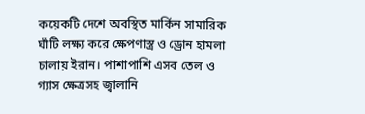কয়েকটি দেশে অবস্থিত মার্কিন সামারিক ঘাঁটি লক্ষ্য করে ক্ষেপণাস্ত্র ও ড্রোন হামলা চালায় ইরান। পাশাপাশি এসব তেল ও গ্যাস ক্ষেত্রসহ জ্বালানি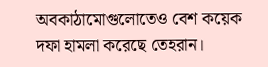অবকাঠামোগুলোতেও বেশ কয়েক দফা হামলা করেছে তেহরান।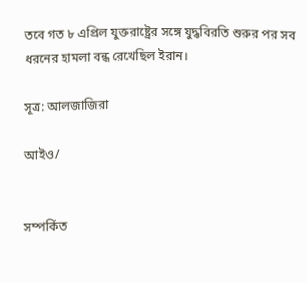তবে গত ৮ এপ্রিল যুক্তরাষ্ট্রের সঙ্গে যুদ্ধবিরতি শুরুর পর সব ধরনের হামলা বন্ধ রেখেছিল ইরান।

সূত্র: আলজাজিরা

আইও/


সম্পর্কিত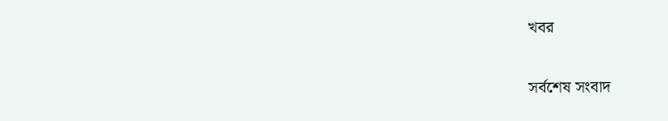খবর

সর্বশেষ সংবাদ